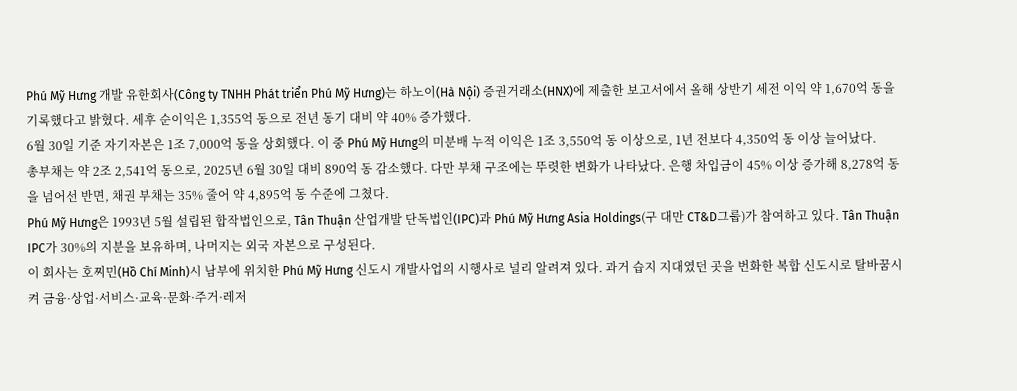Phú Mỹ Hưng 개발 유한회사(Công ty TNHH Phát triển Phú Mỹ Hưng)는 하노이(Hà Nội) 증권거래소(HNX)에 제출한 보고서에서 올해 상반기 세전 이익 약 1,670억 동을 기록했다고 밝혔다. 세후 순이익은 1,355억 동으로 전년 동기 대비 약 40% 증가했다.
6월 30일 기준 자기자본은 1조 7,000억 동을 상회했다. 이 중 Phú Mỹ Hưng의 미분배 누적 이익은 1조 3,550억 동 이상으로, 1년 전보다 4,350억 동 이상 늘어났다.
총부채는 약 2조 2,541억 동으로, 2025년 6월 30일 대비 890억 동 감소했다. 다만 부채 구조에는 뚜렷한 변화가 나타났다. 은행 차입금이 45% 이상 증가해 8,278억 동을 넘어선 반면, 채권 부채는 35% 줄어 약 4,895억 동 수준에 그쳤다.
Phú Mỹ Hưng은 1993년 5월 설립된 합작법인으로, Tân Thuận 산업개발 단독법인(IPC)과 Phú Mỹ Hưng Asia Holdings(구 대만 CT&D그룹)가 참여하고 있다. Tân Thuận IPC가 30%의 지분을 보유하며, 나머지는 외국 자본으로 구성된다.
이 회사는 호찌민(Hồ Chí Minh)시 남부에 위치한 Phú Mỹ Hưng 신도시 개발사업의 시행사로 널리 알려져 있다. 과거 습지 지대였던 곳을 번화한 복합 신도시로 탈바꿈시켜 금융·상업·서비스·교육·문화·주거·레저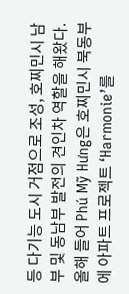등 다기능 도시 거점으로 조성, 호찌민시 남부 및 동남부 발전의 견인차 역할을 해왔다.
올해 들어 Phú Mỹ Hưng은 호찌민시 북동부에 아파트 프로젝트 ‘Harmonie’를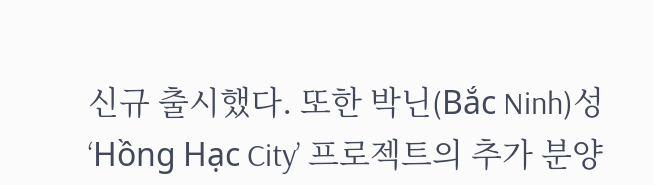신규 출시했다. 또한 박닌(Bắc Ninh)성 ‘Hồng Hạc City’ 프로젝트의 추가 분양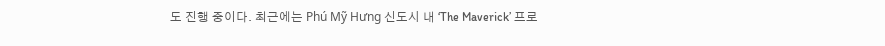도 진행 중이다. 최근에는 Phú Mỹ Hưng 신도시 내 ‘The Maverick’ 프로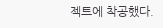젝트에 착공했다.